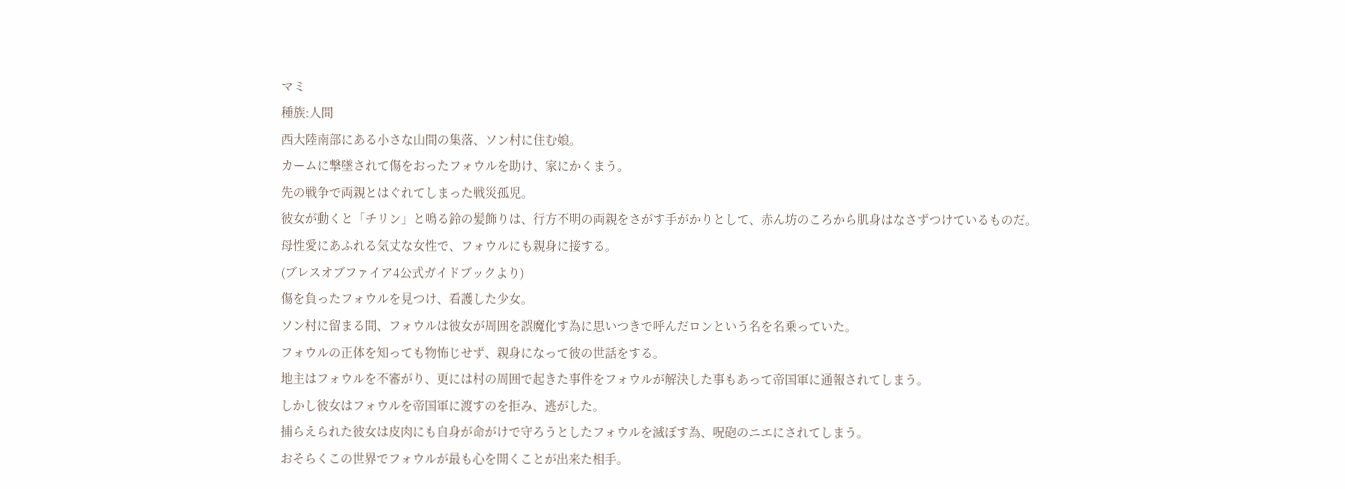マミ
種族:人間
西大陸南部にある小さな山間の集落、ソン村に住む娘。
カームに撃墜されて傷をおったフォウルを助け、家にかくまう。
先の戦争で両親とはぐれてしまった戦災孤児。
彼女が動くと「チリン」と鳴る鈴の髪飾りは、行方不明の両親をさがす手がかりとして、赤ん坊のころから肌身はなさずつけているものだ。
母性愛にあふれる気丈な女性で、フォウルにも親身に接する。
(ブレスオブファイア4公式ガイドブックより)
傷を負ったフォウルを見つけ、看護した少女。
ソン村に留まる間、フォウルは彼女が周囲を誤魔化す為に思いつきで呼んだロンという名を名乗っていた。
フォウルの正体を知っても物怖じせず、親身になって彼の世話をする。
地主はフォウルを不審がり、更には村の周囲で起きた事件をフォウルが解決した事もあって帝国軍に通報されてしまう。
しかし彼女はフォウルを帝国軍に渡すのを拒み、逃がした。
捕らえられた彼女は皮肉にも自身が命がけで守ろうとしたフォウルを滅ぼす為、呪砲のニエにされてしまう。
おそらくこの世界でフォウルが最も心を開くことが出来た相手。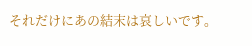それだけにあの結末は哀しいです。